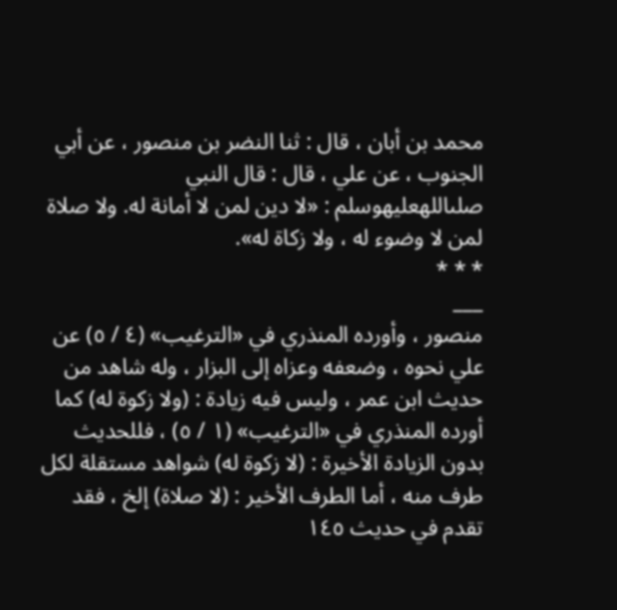محمد بن أبان ، قال : ثنا النضر بن منصور ، عن أبي الجنوب ، عن علي ، قال : قال النبي صلىاللهعليهوسلم : «لا دين لمن لا أمانة له. ولا صلاة لمن لا وضوء له ، ولا زكاة له».
* * *
___
منصور ، وأورده المنذري في «الترغيب» (٤ / ٥) عن علي نحوه ، وضعفه وعزاه إلى البزار ، وله شاهد من حديث ابن عمر ، وليس فيه زيادة : (ولا زكوة له) كما أورده المنذري في «الترغيب» (١ / ٥) ، فللحديث بدون الزيادة الأخيرة : (لا زكوة له) شواهد مستقلة لكل طرف منه ، أما الطرف الأخير : (لا صلاة) إلخ ، فقد تقدم في حديث ١٤٥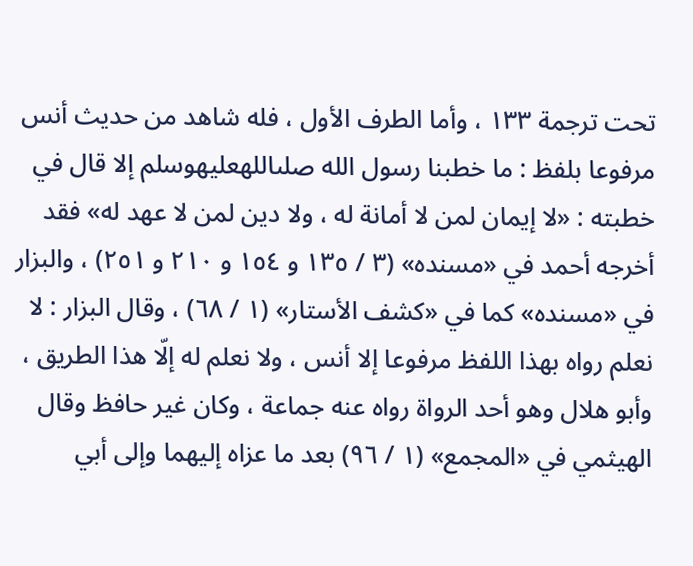تحت ترجمة ١٣٣ ، وأما الطرف الأول ، فله شاهد من حديث أنس مرفوعا بلفظ : ما خطبنا رسول الله صلىاللهعليهوسلم إلا قال في خطبته : «لا إيمان لمن لا أمانة له ، ولا دين لمن لا عهد له» فقد أخرجه أحمد في «مسنده» (٣ / ١٣٥ و ١٥٤ و ٢١٠ و ٢٥١) ، والبزار في «مسنده» كما في «كشف الأستار» (١ / ٦٨) ، وقال البزار : لا نعلم رواه بهذا اللفظ مرفوعا إلا أنس ، ولا نعلم له إلّا هذا الطريق ، وأبو هلال وهو أحد الرواة رواه عنه جماعة ، وكان غير حافظ وقال الهيثمي في «المجمع» (١ / ٩٦) بعد ما عزاه إليهما وإلى أبي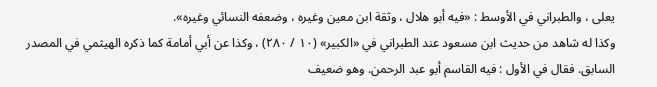يعلى ، والطبراني في الأوسط : «فيه أبو هلال ، وثقة ابن معين وغيره ، وضعفه النسائي وغيره».
وكذا له شاهد من حديث ابن مسعود عند الطبراني في «الكبير» (١٠ / ٢٨٠) ، وكذا عن أبي أمامة كما ذكره الهيثمي في المصدر السابق. فقال في الأول : فيه القاسم أبو عبد الرحمن. وهو ضعيف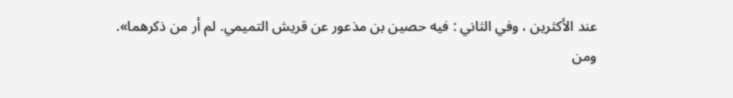عند الأكثرين ، وفي الثاني : فيه حصين بن مذعور عن قريش التميمي. لم أر من ذكرهما».
ومن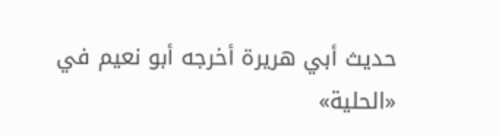حديث أبي هريرة أخرجه أبو نعيم في «الحلية»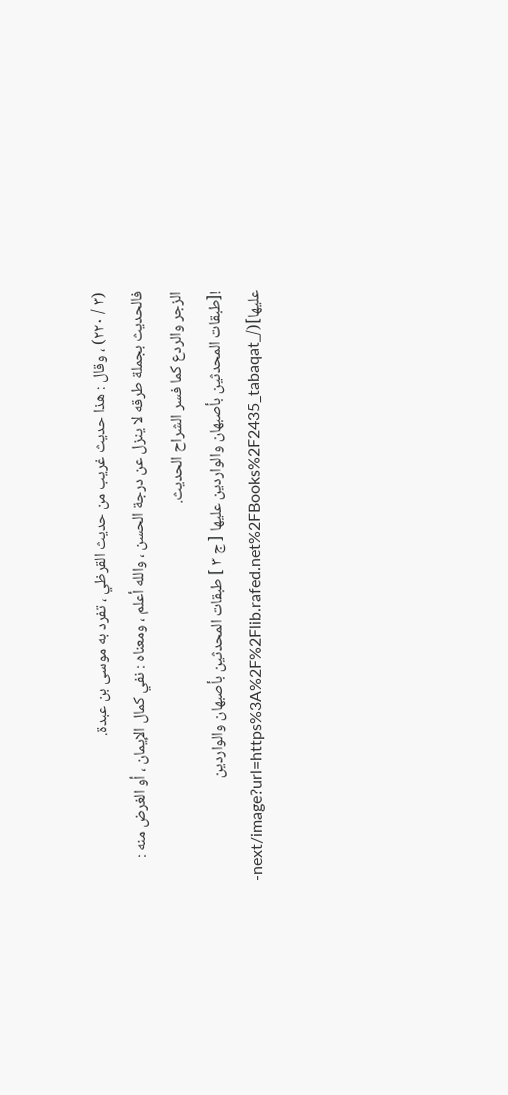(٣ / ٢٢٠) ، وقال : هذا حديث غريب من حديث القرظي ، تفرد به موسى بن عبدة.
فالحديث بجملة طرقه لا ينزل عن درجة الحسن ، والله أعلم ، ومعناه : نفي كمال الإيمان ، أو الغرض منه : الزجر والردع كما فسر الشراح الحديث.
![طبقات المحدثين بأصبهان والواردين عليها [ ج ٣ ] طبقات المحدثين بأصبهان والواردين عليها](/_next/image?url=https%3A%2F%2Flib.rafed.net%2FBooks%2F2435_tabaqat-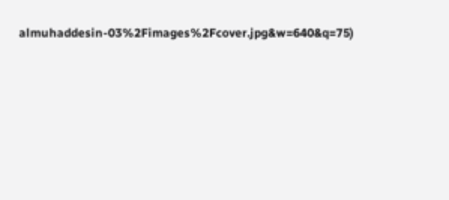almuhaddesin-03%2Fimages%2Fcover.jpg&w=640&q=75)